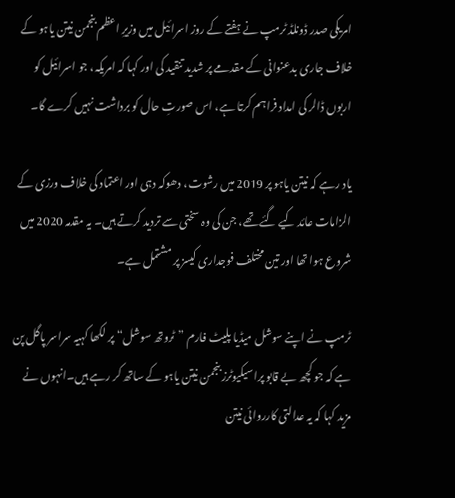امریکی صدر ڈونلڈ ٹرمپ نے ہفتے کے روز اسرائیل میں وزیرِ اعظم بنجمن نیتن یاہو کے خلاف جاری بدعنوانی کے مقدمے پر شدید تنقید کی اور کہا کہ امریکہ، جو اسرائیل کو اربوں ڈالر کی امداد فراہم کرتا ہے، اس صورتِ حال کو برداشت نہیں کرے گا۔

یاد رہے کہ نیتن یاہو پر 2019 میں رشوت، دھوکہ دہی اور اعتماد کی خلاف ورزی کے الزامات عائد کیے گئے تھے، جن کی وہ سختی سے تردید کرتے ہیں۔ یہ مقدمہ 2020 میں شروع ہوا تھا اور تین مختلف فوجداری کیسز پر مشتمل ہے۔

ٹرمپ نے اپنے سوشل میڈیا پلیٹ فارم ”ٹروتھ سوشل“ پر لکھا کہیہ سراسر پاگل پن ہے کہ جو کچھ بے قابو پراسیکیوٹرز بنجمن نیتن یاہو کے ساتھ کر رہے ہیں۔انہوں نے مزید کہا کہ یہ عدالتی کارروائی نیتن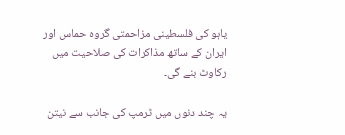یاہو کی فلسطینی مزاحمتی گروہ حماس اور ایران کے ساتھ مذاکرات کی صلاحیت میں رکاوٹ بنے گی۔

یہ چند دنوں میں ٹرمپ کی جانب سے نیتن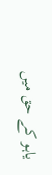یاہو کے حق میں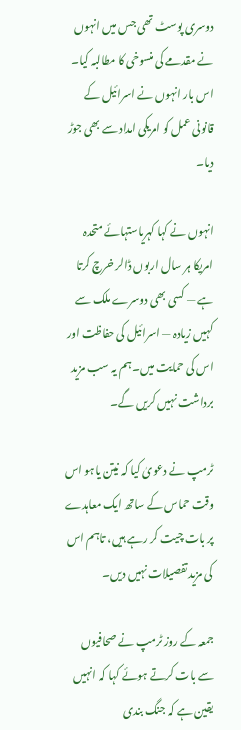دوسری پوسٹ تھی جس میں انہوں نے مقدمے کی منسوخی کا مطالبہ کیا۔ اس بار انہوں نے اسرائیل کے قانونی عمل کو امریکی امداد سے بھی جوڑ دیا۔

انہوں نے کہا کہریاستہائے متحدہ امریکا ہر سال اربوں ڈالر خرچ کرتا ہے — کسی بھی دوسرے ملک سے کہیں زیادہ — اسرائیل کی حفاظت اور اس کی حمایت میں۔ہم یہ سب مزید برداشت نہیں کریں گے۔

ٹرمپ نے دعویٰ کیا کہ نیتن یاہو اس وقت حماس کے ساتھ ایک معاہدے پر بات چیت کر رہے ہیں، تاہم اس کی مزید تفصیلات نہیں دیں۔

جمعہ کے روز ٹرمپ نے صحافیوں سے بات کرتے ہوئے کہا کہ انہیں یقین ہے کہ جنگ بندی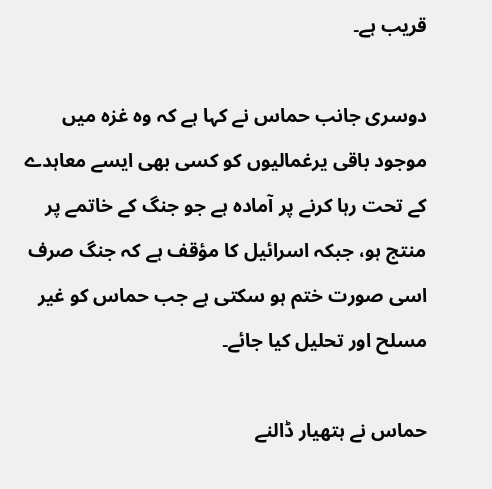قریب ہے۔

دوسری جانب حماس نے کہا ہے کہ وہ غزہ میں موجود باقی یرغمالیوں کو کسی بھی ایسے معاہدے کے تحت رہا کرنے پر آمادہ ہے جو جنگ کے خاتمے پر منتج ہو، جبکہ اسرائیل کا مؤقف ہے کہ جنگ صرف اسی صورت ختم ہو سکتی ہے جب حماس کو غیر مسلح اور تحلیل کیا جائے۔

حماس نے ہتھیار ڈالنے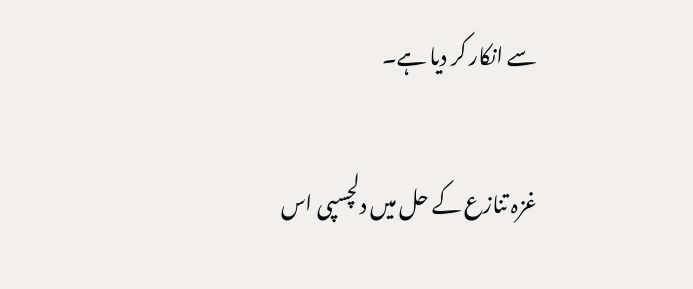سے انکار کر دیا ہے۔

غزہ تنازع کے حل میں دلچسپی اس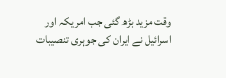وقت مزید بڑھ گئی جب امریکہ اور اسرائیل نے ایران کی جوہری تنصیبات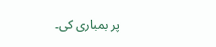پر بمباری کی۔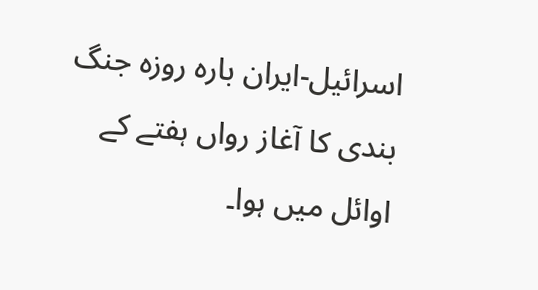اسرائیل-ایران بارہ روزہ جنگ بندی کا آغاز رواں ہفتے کے اوائل میں ہوا۔